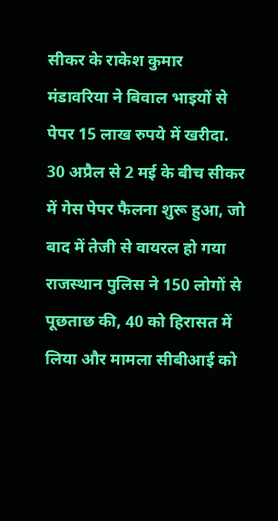सीकर के राकेश कुमार मंडावरिया ने बिवाल भाइयों से पेपर 15 लाख रुपये में खरीदा. 30 अप्रैल से 2 मई के बीच सीकर में गेस पेपर फैलना शुरू हुआ, जो बाद में तेजी से वायरल हो गया राजस्थान पुलिस ने 150 लोगों से पूछताछ की, 40 को हिरासत में लिया और मामला सीबीआई को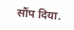सौंप दिया.